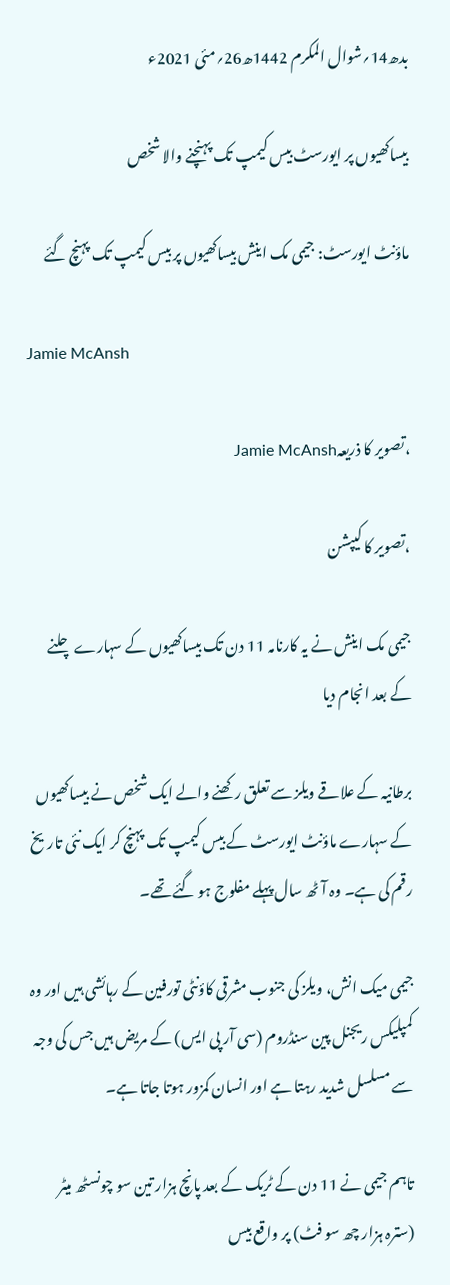بدھ14؍شوال المکرم 1442ھ26؍مئی 2021ء

بیساکھیوں پر ایورسٹ بیس کیمپ تک پہنچنے والا شخص

ماؤنٹ ایورسٹ: جیمی مک اینش بیساکھیوں پر بیس کیمپ تک پہنچ گئے

Jamie McAnsh

،تصویر کا ذریعہJamie McAnsh

،تصویر کا کیپشن

جیمی مک اینش نے یہ کارنامہ 11 دن تک بیساکھیوں کے سہارے چلنے کے بعد انجام دیا

برطانیہ کے علاقے ویلز سے تعلق رکھنے والے ایک شخص نے بیساکھیوں کے سہارے ماؤنٹ ایورسٹ کے بیس کیمپ تک پہنچ کر ایک نئی تاریخ رقم کی ہے۔ وہ آٹھ سال پہلے مفلوج ہو گئے تھے۔

جیمی میک انش، ویلز کی جنوب مشرقی کاؤنٹی تورفین کے رہائشی ہیں اور وہ کمپلیکس ریجنل پین سنڈروم (سی آر پی ایس) کے مریض ہیں جس کی وجہ سے مسلسل شدید رہتا ہے اور انسان کمزور ہوتا جاتا ہے۔

تاہم جیمی نے 11 دن کے ٹریک کے بعد پانچ ہزار تین سو چونسٹھ میٹر (سترہ ہزار چھ سو فٹ) پر واقع بیس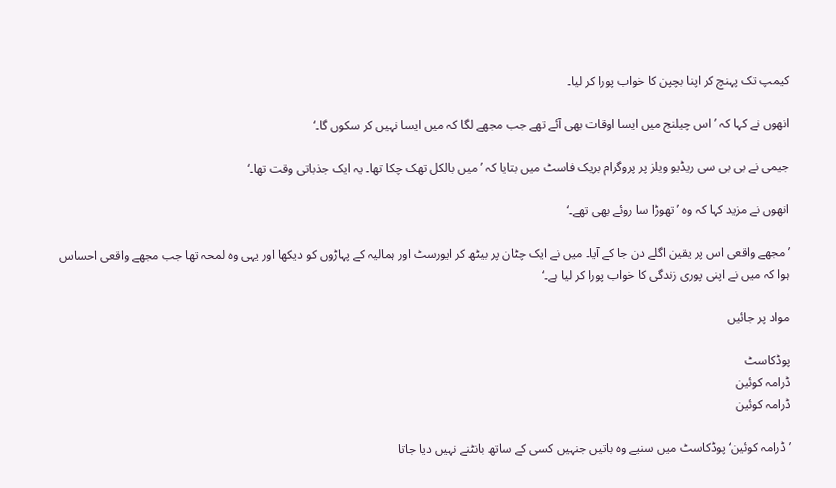کیمپ تک پہنچ کر اپنا بچپن کا خواب پورا کر لیا۔

انھوں نے کہا کہ ’اس چیلنج میں ایسا اوقات بھی آئے تھے جب مجھے لگا کہ میں ایسا نہیں کر سکوں گا۔‘

جیمی نے بی بی سی ریڈیو ویلز پر پروگرام بریک فاسٹ میں بتایا کہ ’میں بالکل تھک چکا تھا۔ یہ ایک جذباتی وقت تھا۔‘

انھوں نے مزید کہا کہ وہ ’تھوڑا سا روئے بھی تھے۔‘

’مجھے واقعی اس پر یقین اگلے دن جا کے آیا۔ میں نے ایک چٹان پر بیٹھ کر ایورسٹ اور ہمالیہ کے پہاڑوں کو دیکھا اور یہی وہ لمحہ تھا جب مجھے واقعی احساس ہوا کہ میں نے اپنی پوری زندگی کا خواب پورا کر لیا ہے۔‘

مواد پر جائیں

پوڈکاسٹ
ڈرامہ کوئین
ڈرامہ کوئین

’ڈرامہ کوئین‘ پوڈکاسٹ میں سنیے وہ باتیں جنہیں کسی کے ساتھ بانٹنے نہیں دیا جاتا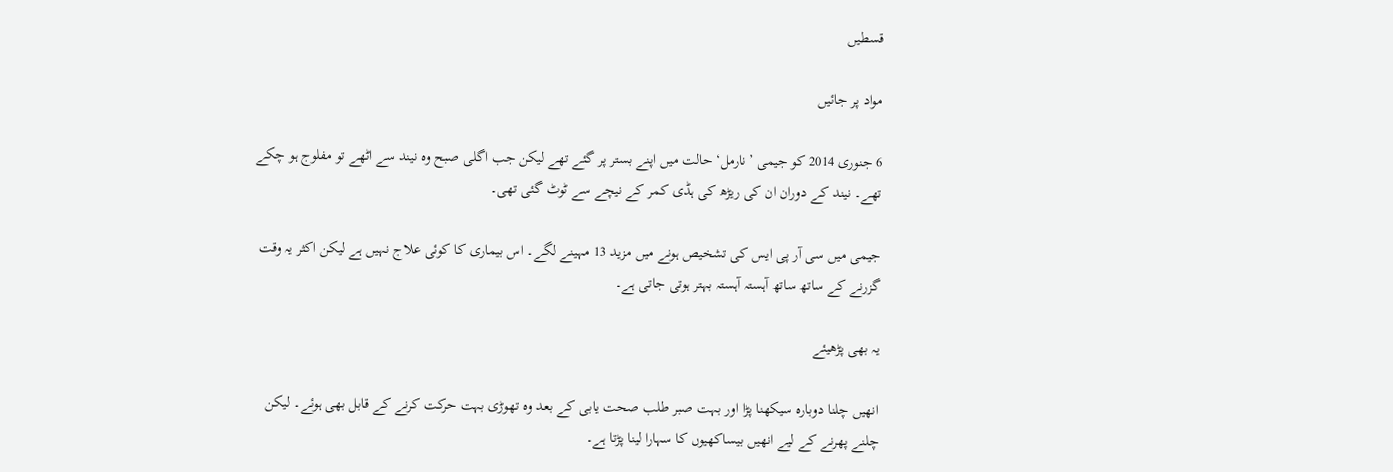قسطیں

مواد پر جائیں

6 جنوری 2014 کو جیمی ’نارمل‘ حالت میں اپنے بستر پر گئے تھے لیکن جب اگلی صبح وہ نیند سے اٹھے تو مفلوج ہو چکے تھے۔ نیند کے دوران ان کی ریڑھ کی ہڈی کمر کے نیچے سے ٹوٹ گئی تھی۔

جیمی میں سی آر پی ایس کی تشخیص ہونے میں مزید 13 مہینے لگے۔ اس بیماری کا کوئی علاج نہیں ہے لیکن اکثر یہ وقت گزرنے کے ساتھ ساتھ آہستہ آہستہ بہتر ہوتی جاتی ہے۔

یہ بھی پڑھیئے

انھیں چلنا دوبارہ سیکھنا پڑا اور بہت صبر طلب صحت یابی کے بعد وہ تھوڑی بہت حرکت کرنے کے قابل بھی ہوئے۔ لیکن چلنے پھرنے کے لیے انھیں بیساکھیوں کا سہارا لینا پڑتا ہے۔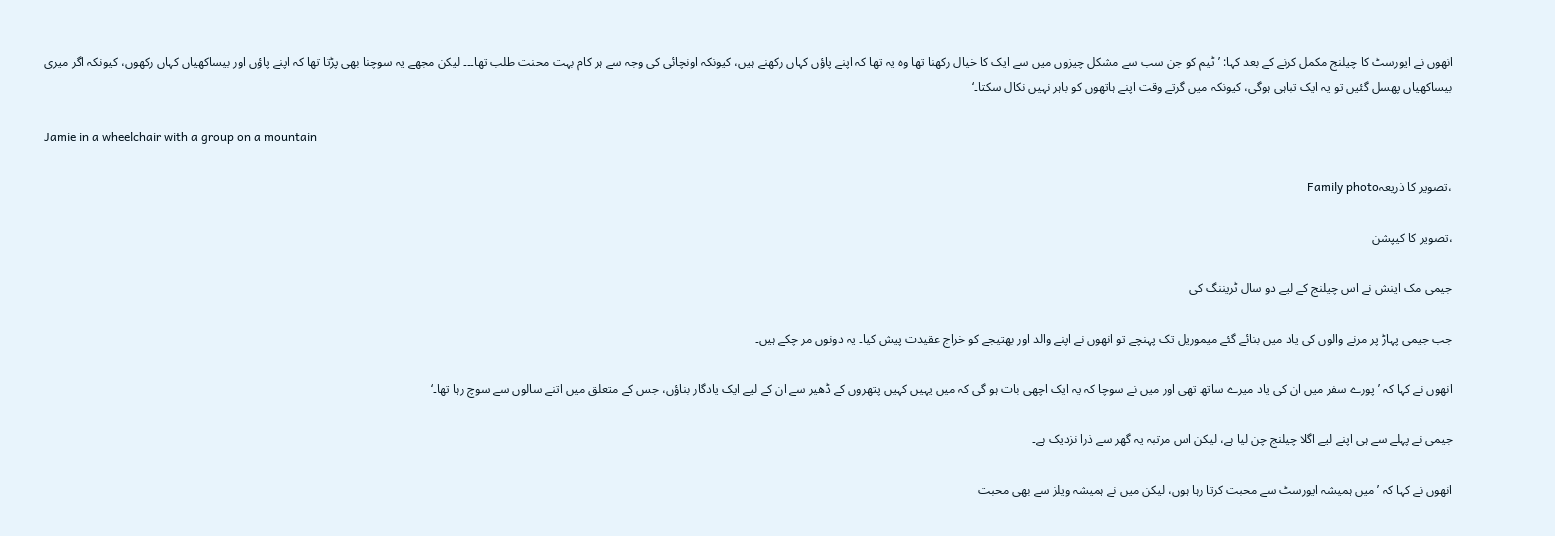انھوں نے ایورسٹ کا چیلنج مکمل کرنے کے بعد کہا: ’ٹیم کو جن سب سے مشکل چیزوں میں سے ایک کا خیال رکھنا تھا وہ یہ تھا کہ اپنے پاؤں کہاں رکھنے ہیں، کیونکہ اونچائی کی وجہ سے ہر کام بہت محنت طلب تھا۔۔۔ لیکن مجھے یہ سوچنا بھی پڑتا تھا کہ اپنے پاؤں اور بیساکھیاں کہاں رکھوں، کیونکہ اگر میری بیساکھیاں پھسل گئیں تو یہ ایک تباہی ہوگی، کیونکہ میں گرتے وقت اپنے ہاتھوں کو باہر نہیں نکال سکتا۔‘

Jamie in a wheelchair with a group on a mountain

،تصویر کا ذریعہFamily photo

،تصویر کا کیپشن

جیمی مک اینش نے اس چیلنج کے لیے دو سال ٹریننگ کی

جب جیمی پہاڑ پر مرنے والوں کی یاد میں بنائے گئے میموریل تک پہنچے تو انھوں نے اپنے والد اور بھتیجے کو خراج عقیدت پیش کیا۔ یہ دونوں مر چکے ہیں۔

انھوں نے کہا کہ ’پورے سفر میں ان کی یاد میرے ساتھ تھی اور میں نے سوچا کہ یہ ایک اچھی بات ہو گی کہ میں یہیں کہیں پتھروں کے ڈھیر سے ان کے لیے ایک یادگار بناؤں، جس کے متعلق میں اتنے سالوں سے سوچ رہا تھا۔‘

جیمی نے پہلے سے ہی اپنے لیے اگلا چیلنج چن لیا ہے، لیکن اس مرتبہ یہ گھر سے ذرا نزدیک ہے۔

انھوں نے کہا کہ ’میں ہمیشہ ایورسٹ سے محبت کرتا رہا ہوں، لیکن میں نے ہمیشہ ویلز سے بھی محبت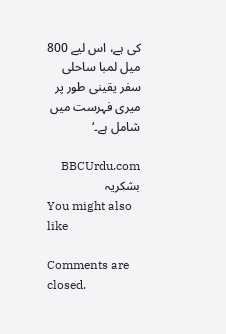کی ہے، اس لیے 800 میل لمبا ساحلی سفر یقینی طور پر میری فہرست میں شامل ہے۔‘

BBCUrdu.com بشکریہ
You might also like

Comments are closed.